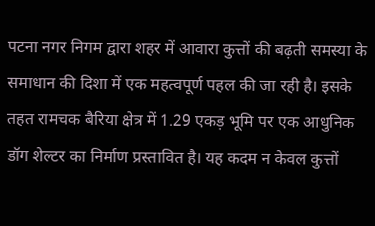पटना नगर निगम द्वारा शहर में आवारा कुत्तों की बढ़ती समस्या के समाधान की दिशा में एक महत्वपूर्ण पहल की जा रही है। इसके तहत रामचक बैरिया क्षेत्र में 1.29 एकड़ भूमि पर एक आधुनिक डॉग शेल्टर का निर्माण प्रस्तावित है। यह कदम न केवल कुत्तों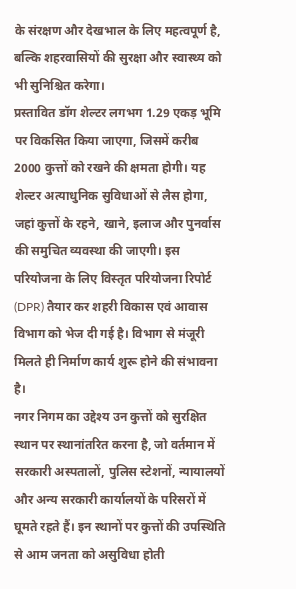के संरक्षण और देखभाल के लिए महत्वपूर्ण है, बल्कि शहरवासियों की सुरक्षा और स्वास्थ्य को भी सुनिश्चित करेगा।
प्रस्तावित डॉग शेल्टर लगभग 1.29 एकड़ भूमि पर विकसित किया जाएगा, जिसमें करीब 2000 कुत्तों को रखने की क्षमता होगी। यह शेल्टर अत्याधुनिक सुविधाओं से लैस होगा, जहां कुत्तों के रहने, खाने, इलाज और पुनर्वास की समुचित व्यवस्था की जाएगी। इस परियोजना के लिए विस्तृत परियोजना रिपोर्ट (DPR) तैयार कर शहरी विकास एवं आवास विभाग को भेज दी गई है। विभाग से मंजूरी मिलते ही निर्माण कार्य शुरू होने की संभावना है।
नगर निगम का उद्देश्य उन कुत्तों को सुरक्षित स्थान पर स्थानांतरित करना है, जो वर्तमान में सरकारी अस्पतालों, पुलिस स्टेशनों, न्यायालयों और अन्य सरकारी कार्यालयों के परिसरों में घूमते रहते हैं। इन स्थानों पर कुत्तों की उपस्थिति से आम जनता को असुविधा होती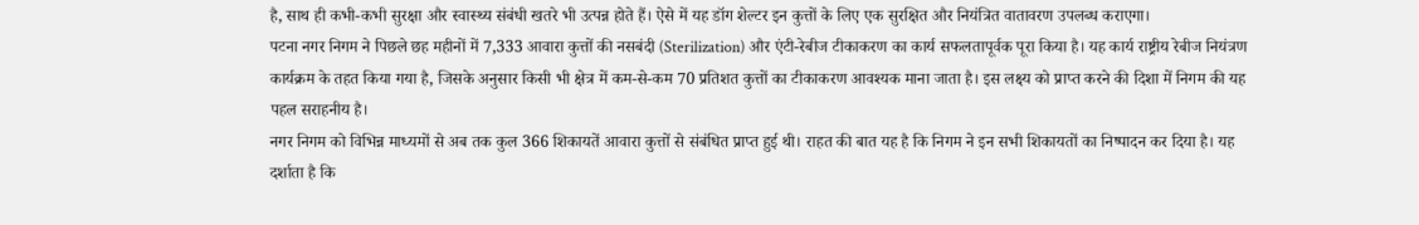है, साथ ही कभी-कभी सुरक्षा और स्वास्थ्य संबंधी खतरे भी उत्पन्न होते हैं। ऐसे में यह डॉग शेल्टर इन कुत्तों के लिए एक सुरक्षित और नियंत्रित वातावरण उपलब्ध कराएगा।
पटना नगर निगम ने पिछले छह महीनों में 7,333 आवारा कुत्तों की नसबंदी (Sterilization) और एंटी-रेबीज टीकाकरण का कार्य सफलतापूर्वक पूरा किया है। यह कार्य राष्ट्रीय रेबीज नियंत्रण कार्यक्रम के तहत किया गया है, जिसके अनुसार किसी भी क्षेत्र में कम-से-कम 70 प्रतिशत कुत्तों का टीकाकरण आवश्यक माना जाता है। इस लक्ष्य को प्राप्त करने की दिशा में निगम की यह पहल सराहनीय है।
नगर निगम को विभिन्न माध्यमों से अब तक कुल 366 शिकायतें आवारा कुत्तों से संबंधित प्राप्त हुई थी। राहत की बात यह है कि निगम ने इन सभी शिकायतों का निष्पादन कर दिया है। यह दर्शाता है कि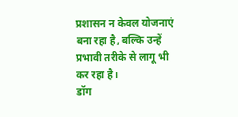प्रशासन न केवल योजनाएं बना रहा है, बल्कि उन्हें प्रभावी तरीके से लागू भी कर रहा है।
डॉग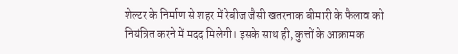शेल्टर के निर्माण से शहर में रेबीज जैसी खतरनाक बीमारी के फैलाव को नियंत्रित करने में मदद मिलेगी। इसके साथ ही, कुत्तों के आक्रामक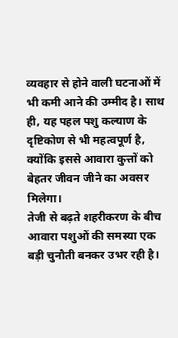व्यवहार से होने वाली घटनाओं में भी कमी आने की उम्मीद है। साथ ही, यह पहल पशु कल्याण के दृष्टिकोण से भी महत्वपूर्ण है, क्योंकि इससे आवारा कुत्तों को बेहतर जीवन जीने का अवसर मिलेगा।
तेजी से बढ़ते शहरीकरण के बीच आवारा पशुओं की समस्या एक बड़ी चुनौती बनकर उभर रही है।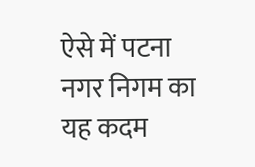ऐसे में पटना नगर निगम का यह कदम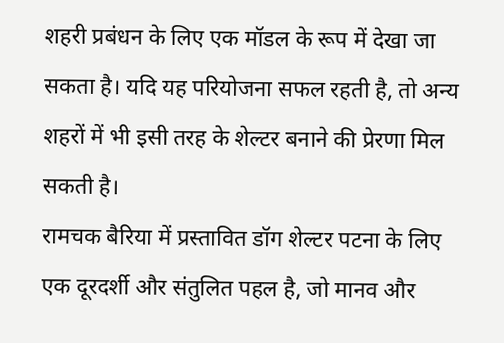शहरी प्रबंधन के लिए एक मॉडल के रूप में देखा जा सकता है। यदि यह परियोजना सफल रहती है, तो अन्य शहरों में भी इसी तरह के शेल्टर बनाने की प्रेरणा मिल सकती है।
रामचक बैरिया में प्रस्तावित डॉग शेल्टर पटना के लिए एक दूरदर्शी और संतुलित पहल है, जो मानव और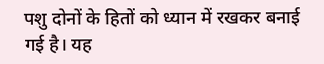पशु दोनों के हितों को ध्यान में रखकर बनाई गई है। यह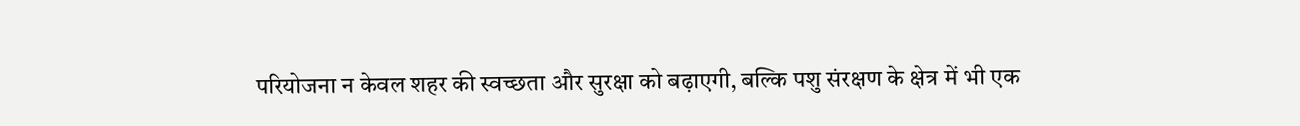परियोजना न केवल शहर की स्वच्छता और सुरक्षा को बढ़ाएगी, बल्कि पशु संरक्षण के क्षेत्र में भी एक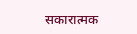सकारात्मक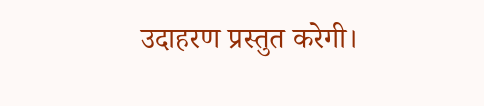उदाहरण प्रस्तुत करेगी।